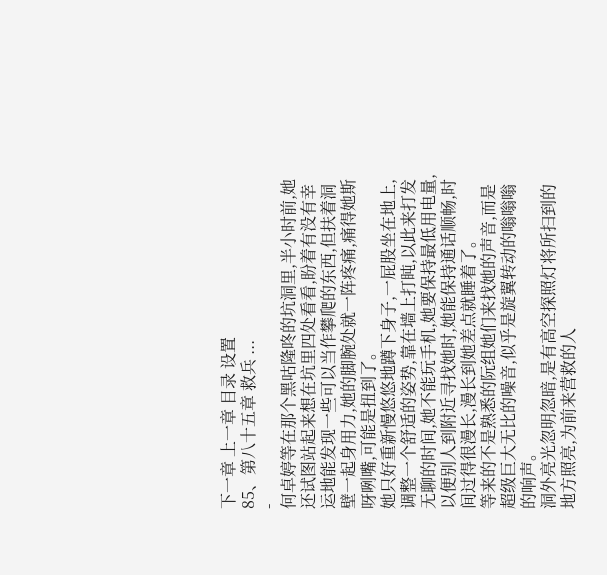下一章 上一章 目录 设置
85、第八十五章 救兵 ...
-
何卓婷等在那个黑咕隆咚的坑洞里,半小时前,她还试图站起来想在坑里四处看看,盼着有没有幸运地能发现一些可以当作攀爬的东西,但扶着洞壁一起身用力,她的脚腕处就一阵疼痛,痛得她斯呀咧嘴,可能是扭到了。
她只好重新慢悠悠地蹲下身子,一屁股坐在地上,调整一个舒适的姿势,靠在墙上打盹,以此来打发无聊的时间,她不能玩手机,她要保持最低用电量,以便别人到附近寻找她时,她能保持通话顺畅,时间过得很漫长,漫长到她差点就睡着了。
等来的不是熟悉的阮组她们来找她的声音,而是超级巨大无比的噪音,似乎是旋翼转动的嗡嗡嗡的响声。
洞外亮光忽明忽暗,是有高空探照灯将所扫到的地方照亮,为前来营救的人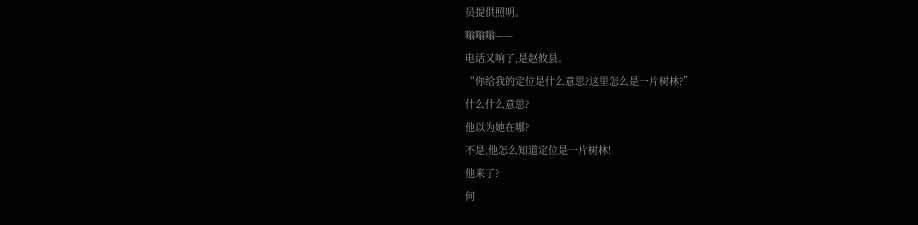员提供照明。
嗡嗡嗡——
电话又响了,是赵攸县。
“你给我的定位是什么意思?这里怎么是一片树林?”
什么什么意思?
他以为她在哪?
不是,他怎么知道定位是一片树林!
他来了?
何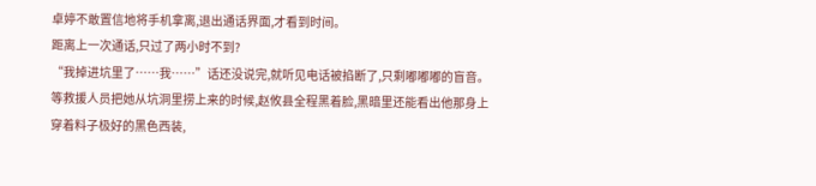卓婷不敢置信地将手机拿离,退出通话界面,才看到时间。
距离上一次通话,只过了两小时不到?
“我掉进坑里了……我……”话还没说完,就听见电话被掐断了,只剩嘟嘟嘟的盲音。
等救援人员把她从坑洞里捞上来的时候,赵攸县全程黑着脸,黑暗里还能看出他那身上穿着料子极好的黑色西装,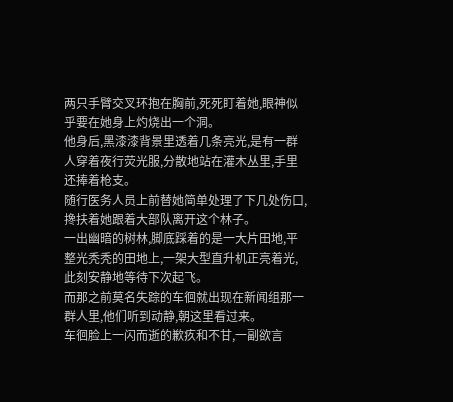两只手臂交叉环抱在胸前,死死盯着她,眼神似乎要在她身上灼烧出一个洞。
他身后,黑漆漆背景里透着几条亮光,是有一群人穿着夜行荧光服,分散地站在灌木丛里,手里还捧着枪支。
随行医务人员上前替她简单处理了下几处伤口,搀扶着她跟着大部队离开这个林子。
一出幽暗的树林,脚底踩着的是一大片田地,平整光秃秃的田地上,一架大型直升机正亮着光,此刻安静地等待下次起飞。
而那之前莫名失踪的车徊就出现在新闻组那一群人里,他们听到动静,朝这里看过来。
车徊脸上一闪而逝的歉疚和不甘,一副欲言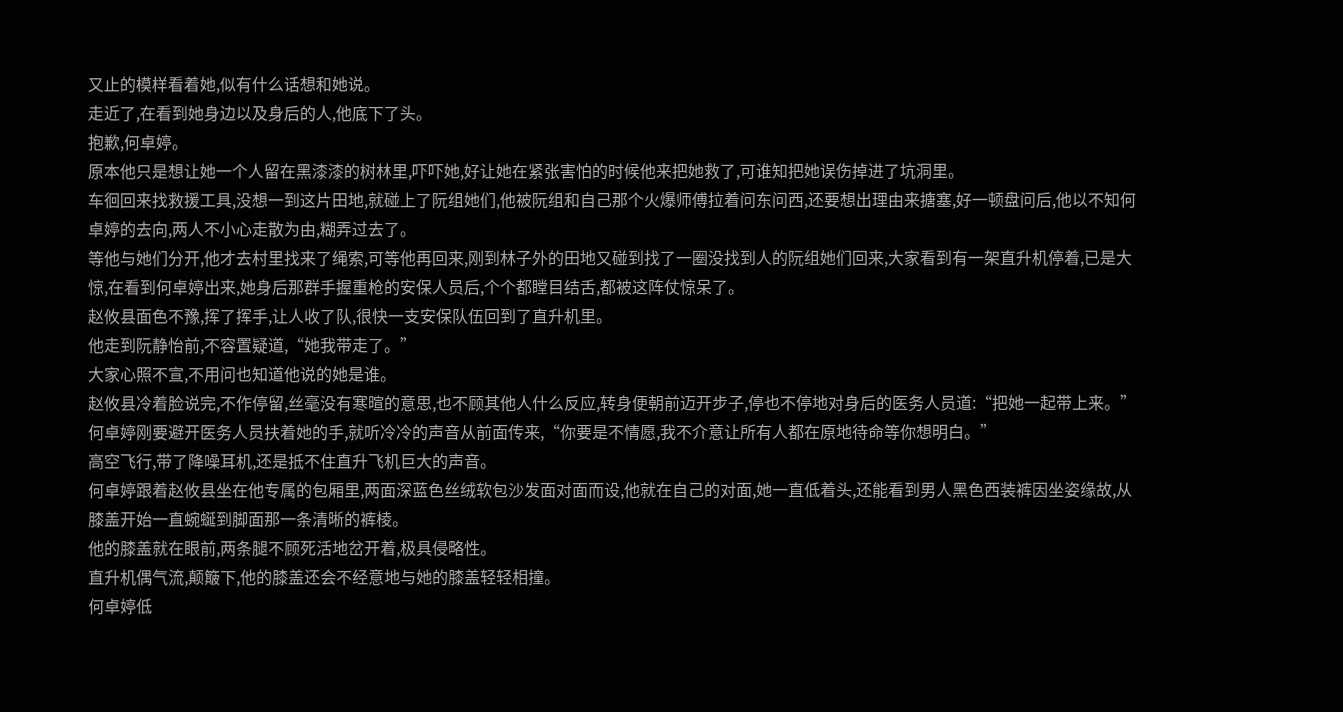又止的模样看着她,似有什么话想和她说。
走近了,在看到她身边以及身后的人,他底下了头。
抱歉,何卓婷。
原本他只是想让她一个人留在黑漆漆的树林里,吓吓她,好让她在紧张害怕的时候他来把她救了,可谁知把她误伤掉进了坑洞里。
车徊回来找救援工具,没想一到这片田地,就碰上了阮组她们,他被阮组和自己那个火爆师傅拉着问东问西,还要想出理由来搪塞,好一顿盘问后,他以不知何卓婷的去向,两人不小心走散为由,糊弄过去了。
等他与她们分开,他才去村里找来了绳索,可等他再回来,刚到林子外的田地又碰到找了一圈没找到人的阮组她们回来,大家看到有一架直升机停着,已是大惊,在看到何卓婷出来,她身后那群手握重枪的安保人员后,个个都瞠目结舌,都被这阵仗惊呆了。
赵攸县面色不豫,挥了挥手,让人收了队,很快一支安保队伍回到了直升机里。
他走到阮静怡前,不容置疑道,“她我带走了。”
大家心照不宣,不用问也知道他说的她是谁。
赵攸县冷着脸说完,不作停留,丝毫没有寒暄的意思,也不顾其他人什么反应,转身便朝前迈开步子,停也不停地对身后的医务人员道:“把她一起带上来。”
何卓婷刚要避开医务人员扶着她的手,就听冷冷的声音从前面传来,“你要是不情愿,我不介意让所有人都在原地待命等你想明白。”
高空飞行,带了降噪耳机,还是抵不住直升飞机巨大的声音。
何卓婷跟着赵攸县坐在他专属的包厢里,两面深蓝色丝绒软包沙发面对面而设,他就在自己的对面,她一直低着头,还能看到男人黑色西装裤因坐姿缘故,从膝盖开始一直蜿蜒到脚面那一条清晰的裤棱。
他的膝盖就在眼前,两条腿不顾死活地岔开着,极具侵略性。
直升机偶气流,颠簸下,他的膝盖还会不经意地与她的膝盖轻轻相撞。
何卓婷低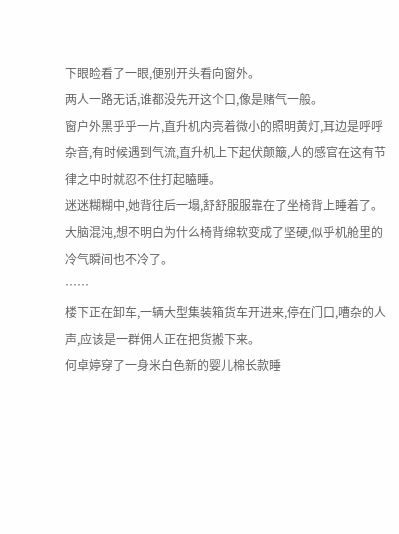下眼睑看了一眼,便别开头看向窗外。
两人一路无话,谁都没先开这个口,像是赌气一般。
窗户外黑乎乎一片,直升机内亮着微小的照明黄灯,耳边是呼呼杂音,有时候遇到气流,直升机上下起伏颠簸,人的感官在这有节律之中时就忍不住打起瞌睡。
迷迷糊糊中,她背往后一塌,舒舒服服靠在了坐椅背上睡着了。
大脑混沌,想不明白为什么椅背绵软变成了坚硬,似乎机舱里的冷气瞬间也不冷了。
……
楼下正在卸车,一辆大型集装箱货车开进来,停在门口,嘈杂的人声,应该是一群佣人正在把货搬下来。
何卓婷穿了一身米白色新的婴儿棉长款睡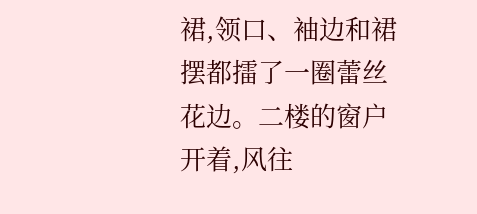裙,领口、袖边和裙摆都擂了一圈蕾丝花边。二楼的窗户开着,风往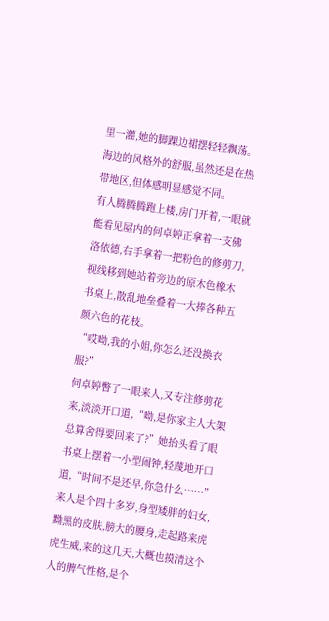里一灌,她的脚踝边裙摆轻轻飘荡。
海边的风格外的舒服,虽然还是在热带地区,但体感明显感觉不同。
有人腾腾腾跑上楼,房门开着,一眼就能看见屋内的何卓婷正拿着一支佛洛依德,右手拿着一把粉色的修剪刀,视线移到她站着旁边的原木色橡木书桌上,散乱地垒叠着一大捧各种五颜六色的花枝。
“哎呦,我的小姐,你怎么还没换衣服?”
何卓婷瞥了一眼来人,又专注修剪花来,淡淡开口道,“呦,是你家主人大架总算舍得要回来了?”她抬头看了眼书桌上摆着一小型闹钟,轻蔑地开口道,“时间不是还早,你急什么……”
来人是个四十多岁,身型矮胖的妇女,黝黑的皮肤,膀大的腰身,走起路来虎虎生威,来的这几天,大概也摸清这个人的脾气性格,是个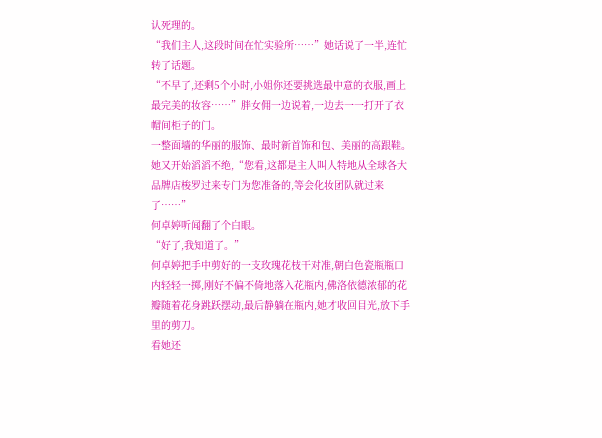认死理的。
“我们主人,这段时间在忙实验所……”她话说了一半,连忙转了话题。
“不早了,还剩5个小时,小姐你还要挑选最中意的衣服,画上最完美的妆容……”胖女佣一边说着,一边去一一打开了衣帽间柜子的门。
一整面墙的华丽的服饰、最时新首饰和包、美丽的高跟鞋。
她又开始滔滔不绝,“您看,这都是主人叫人特地从全球各大品牌店梭罗过来专门为您准备的,等会化妆团队就过来了……”
何卓婷听闻翻了个白眼。
“好了,我知道了。”
何卓婷把手中剪好的一支玫瑰花枝干对准,朝白色瓷瓶瓶口内轻轻一掷,刚好不偏不倚地落入花瓶内,佛洛依德浓郁的花瓣随着花身跳跃摆动,最后静躺在瓶内,她才收回目光,放下手里的剪刀。
看她还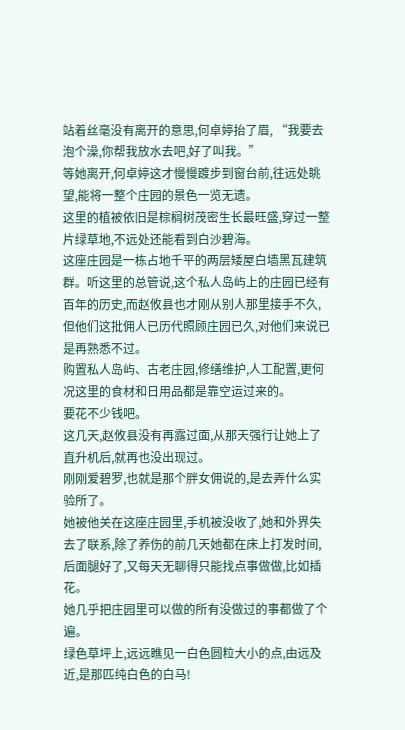站着丝毫没有离开的意思,何卓婷抬了眉, “我要去泡个澡,你帮我放水去吧,好了叫我。”
等她离开,何卓婷这才慢慢踱步到窗台前,往远处眺望,能将一整个庄园的景色一览无遗。
这里的植被依旧是棕榈树茂密生长最旺盛,穿过一整片绿草地,不远处还能看到白沙碧海。
这座庄园是一栋占地千平的两层矮屋白墙黑瓦建筑群。听这里的总管说,这个私人岛屿上的庄园已经有百年的历史,而赵攸县也才刚从别人那里接手不久,但他们这批佣人已历代照顾庄园已久,对他们来说已是再熟悉不过。
购置私人岛屿、古老庄园,修缮维护,人工配置,更何况这里的食材和日用品都是靠空运过来的。
要花不少钱吧。
这几天,赵攸县没有再露过面,从那天强行让她上了直升机后,就再也没出现过。
刚刚爱碧罗,也就是那个胖女佣说的,是去弄什么实验所了。
她被他关在这座庄园里,手机被没收了,她和外界失去了联系,除了养伤的前几天她都在床上打发时间,后面腿好了,又每天无聊得只能找点事做做,比如插花。
她几乎把庄园里可以做的所有没做过的事都做了个遍。
绿色草坪上,远远瞧见一白色圆粒大小的点,由远及近,是那匹纯白色的白马!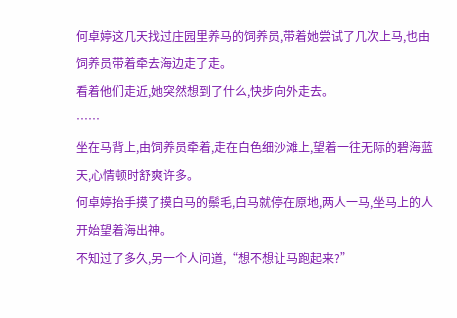何卓婷这几天找过庄园里养马的饲养员,带着她尝试了几次上马,也由饲养员带着牵去海边走了走。
看着他们走近,她突然想到了什么,快步向外走去。
……
坐在马背上,由饲养员牵着,走在白色细沙滩上,望着一往无际的碧海蓝天,心情顿时舒爽许多。
何卓婷抬手摸了摸白马的鬃毛,白马就停在原地,两人一马,坐马上的人开始望着海出神。
不知过了多久,另一个人问道,“想不想让马跑起来?”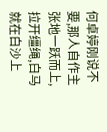何卓婷刚说不要,那人自作主张地一跃而上,拉开缰绳,白马就在白沙上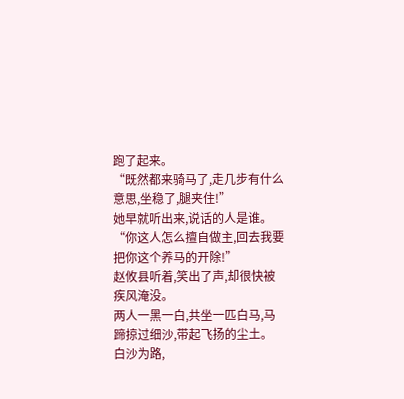跑了起来。
“既然都来骑马了,走几步有什么意思,坐稳了,腿夹住!”
她早就听出来,说话的人是谁。
“你这人怎么擅自做主,回去我要把你这个养马的开除!”
赵攸县听着,笑出了声,却很快被疾风淹没。
两人一黑一白,共坐一匹白马,马蹄掠过细沙,带起飞扬的尘土。
白沙为路,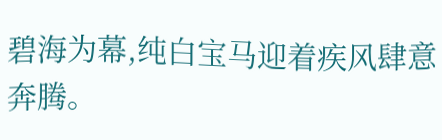碧海为幕,纯白宝马迎着疾风肆意奔腾。